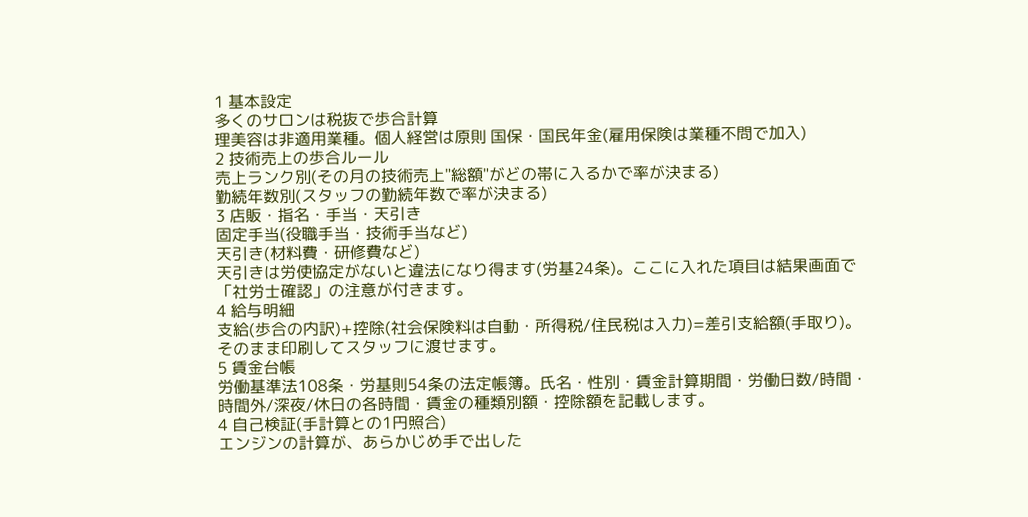1 基本設定
多くのサロンは税抜で歩合計算
理美容は非適用業種。個人経営は原則 国保・国民年金(雇用保険は業種不問で加入)
2 技術売上の歩合ルール
売上ランク別(その月の技術売上"総額"がどの帯に入るかで率が決まる)
勤続年数別(スタッフの勤続年数で率が決まる)
3 店販・指名・手当・天引き
固定手当(役職手当・技術手当など)
天引き(材料費・研修費など)
天引きは労使協定がないと違法になり得ます(労基24条)。ここに入れた項目は結果画面で「社労士確認」の注意が付きます。
4 給与明細
支給(歩合の内訳)+控除(社会保険料は自動・所得税/住民税は入力)=差引支給額(手取り)。そのまま印刷してスタッフに渡せます。
5 賃金台帳
労働基準法108条・労基則54条の法定帳簿。氏名・性別・賃金計算期間・労働日数/時間・時間外/深夜/休日の各時間・賃金の種類別額・控除額を記載します。
4 自己検証(手計算との1円照合)
エンジンの計算が、あらかじめ手で出した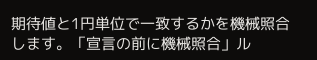期待値と1円単位で一致するかを機械照合します。「宣言の前に機械照合」ル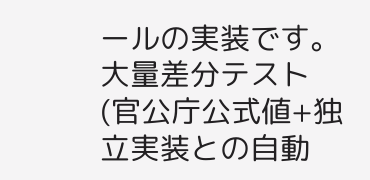ールの実装です。
大量差分テスト(官公庁公式値+独立実装との自動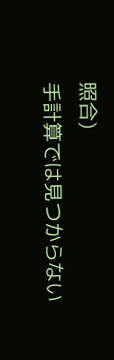照合)
手計算では見つからない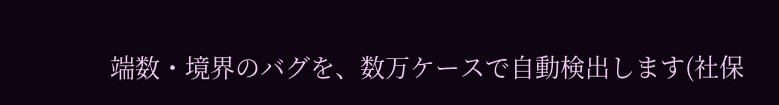端数・境界のバグを、数万ケースで自動検出します(社保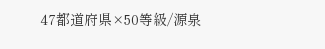47都道府県×50等級/源泉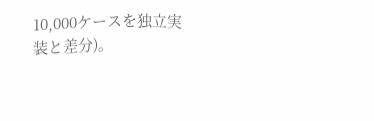10,000ケースを独立実装と差分)。